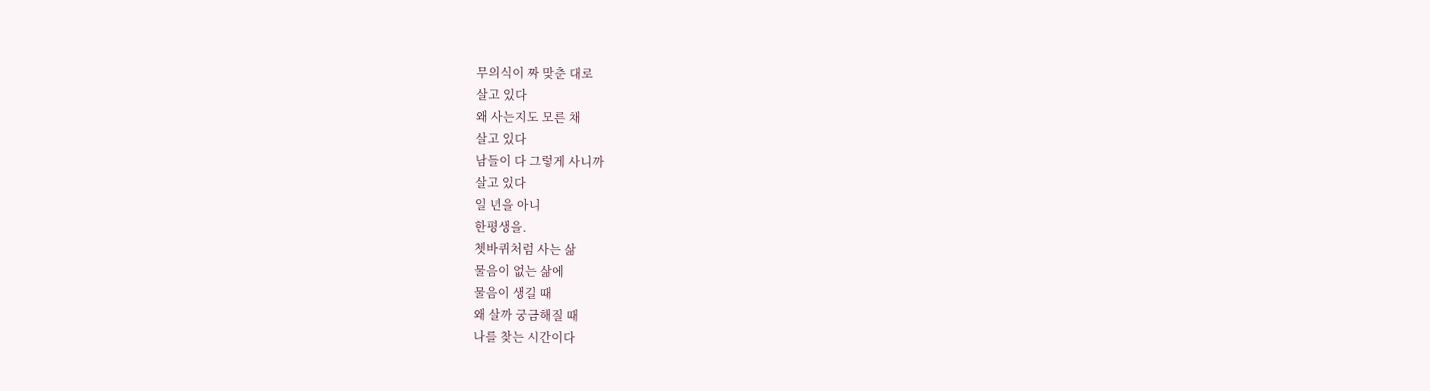무의식이 짜 맞춘 대로
살고 있다
왜 사는지도 모른 채
살고 있다
남들이 다 그렇게 사니까
살고 있다
일 년을 아니
한평생을.
쳇바퀴처럼 사는 삶
물음이 없는 삶에
물음이 생길 때
왜 살까 궁금해질 때
나를 찾는 시간이다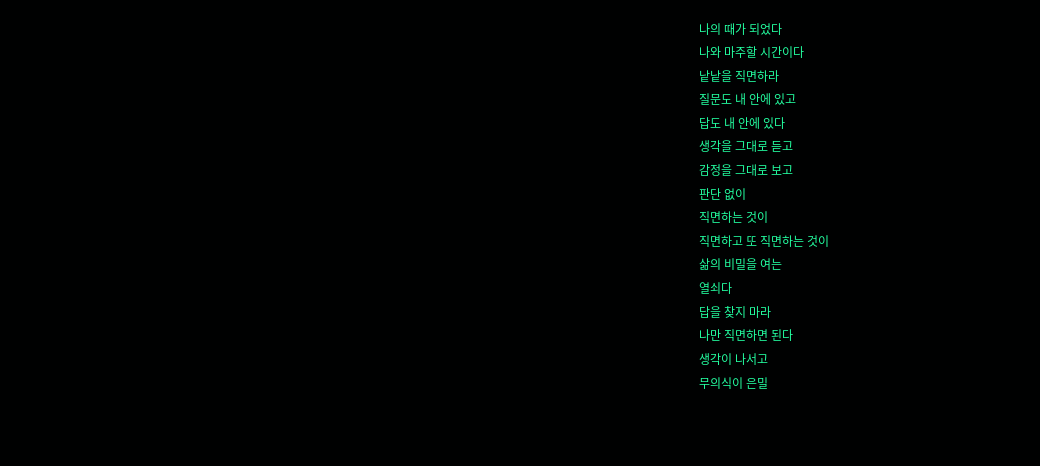나의 때가 되었다
나와 마주할 시간이다
낱낱을 직면하라
질문도 내 안에 있고
답도 내 안에 있다
생각을 그대로 듣고
감정을 그대로 보고
판단 없이
직면하는 것이
직면하고 또 직면하는 것이
삶의 비밀을 여는
열쇠다
답을 찾지 마라
나만 직면하면 된다
생각이 나서고
무의식이 은밀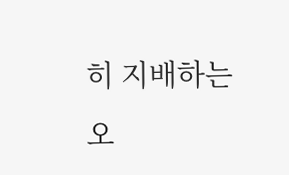히 지배하는
오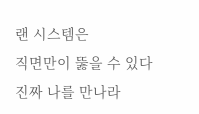랜 시스템은
직면만이 뚫을 수 있다
진짜 나를 만나라